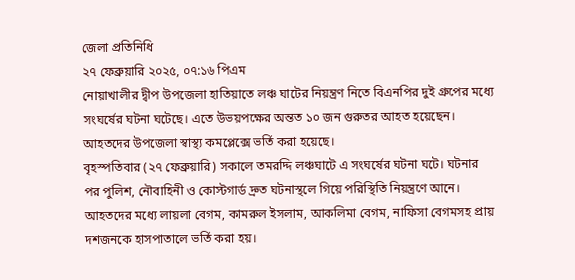জেলা প্রতিনিধি
২৭ ফেব্রুয়ারি ২০২৫, ০৭:১৬ পিএম
নোয়াখালীর দ্বীপ উপজেলা হাতিয়াতে লঞ্চ ঘাটের নিয়ন্ত্রণ নিতে বিএনপির দুই গ্রুপের মধ্যে সংঘর্ষের ঘটনা ঘটেছে। এতে উভয়পক্ষের অন্তত ১০ জন গুরুতর আহত হয়েছেন। আহতদের উপজেলা স্বাস্থ্য কমপ্লেক্সে ভর্তি করা হয়েছে।
বৃহস্পতিবার (২৭ ফেব্রুয়ারি) সকালে তমরদ্দি লঞ্চঘাটে এ সংঘর্ষের ঘটনা ঘটে। ঘটনার পর পুলিশ, নৌবাহিনী ও কোস্টগার্ড দ্রুত ঘটনাস্থলে গিয়ে পরিস্থিতি নিয়ন্ত্রণে আনে।
আহতদের মধ্যে লায়লা বেগম, কামরুল ইসলাম, আকলিমা বেগম, নাফিসা বেগমসহ প্রায় দশজনকে হাসপাতালে ভর্তি করা হয়।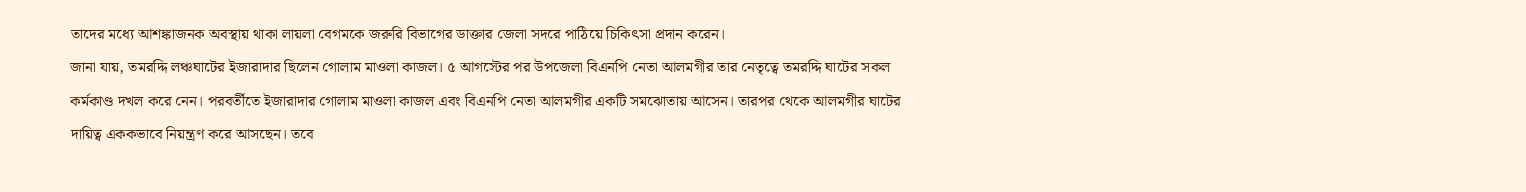তাদের মধ্যে আশঙ্কাজনক অবস্থায় থাকা লায়লা বেগমকে জরুরি বিভাগের ডাক্তার জেলা সদরে পাঠিয়ে চিকিৎসা প্রদান করেন।
জানা যায়, তমরদ্দি লঞ্চঘাটের ইজারাদার ছিলেন গোলাম মাওলা কাজল। ৫ আগস্টের পর উপজেলা বিএনপি নেতা আলমগীর তার নেতৃত্বে তমরদ্দি ঘাটের সকল কর্মকাণ্ড দখল করে নেন। পরবর্তীতে ইজারাদার গোলাম মাওলা কাজল এবং বিএনপি নেতা আলমগীর একটি সমঝোতায় আসেন। তারপর থেকে আলমগীর ঘাটের দায়িত্ব এককভাবে নিয়ন্ত্রণ করে আসছেন। তবে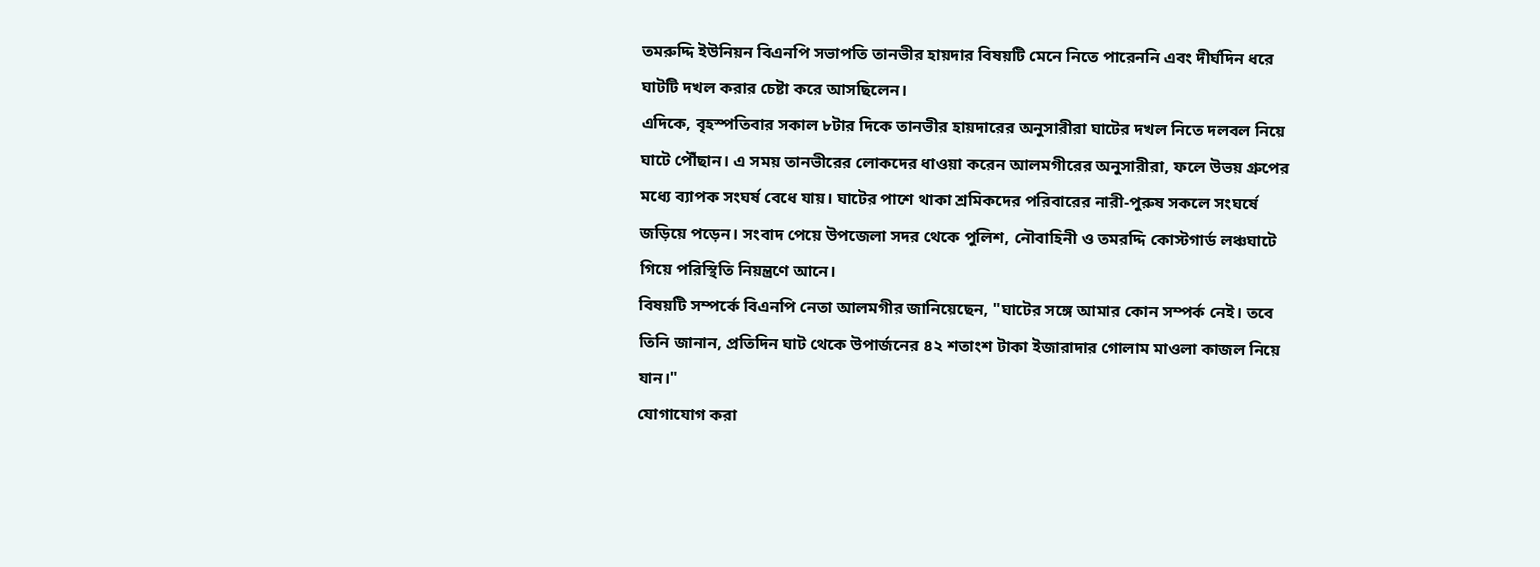তমরুদ্দি ইউনিয়ন বিএনপি সভাপতি তানভীর হায়দার বিষয়টি মেনে নিতে পারেননি এবং দীর্ঘদিন ধরে ঘাটটি দখল করার চেষ্টা করে আসছিলেন।
এদিকে, বৃহস্পতিবার সকাল ৮টার দিকে তানভীর হায়দারের অনুসারীরা ঘাটের দখল নিতে দলবল নিয়ে ঘাটে পৌঁছান। এ সময় তানভীরের লোকদের ধাওয়া করেন আলমগীরের অনুসারীরা, ফলে উভয় গ্রুপের মধ্যে ব্যাপক সংঘর্ষ বেধে যায়। ঘাটের পাশে থাকা শ্রমিকদের পরিবারের নারী-পুরুষ সকলে সংঘর্ষে জড়িয়ে পড়েন। সংবাদ পেয়ে উপজেলা সদর থেকে পুলিশ, নৌবাহিনী ও তমরদ্দি কোস্টগার্ড লঞ্চঘাটে গিয়ে পরিস্থিতি নিয়ন্ত্রণে আনে।
বিষয়টি সম্পর্কে বিএনপি নেতা আলমগীর জানিয়েছেন, "ঘাটের সঙ্গে আমার কোন সম্পর্ক নেই। তবে তিনি জানান, প্রতিদিন ঘাট থেকে উপার্জনের ৪২ শতাংশ টাকা ইজারাদার গোলাম মাওলা কাজল নিয়ে যান।"
যোগাযোগ করা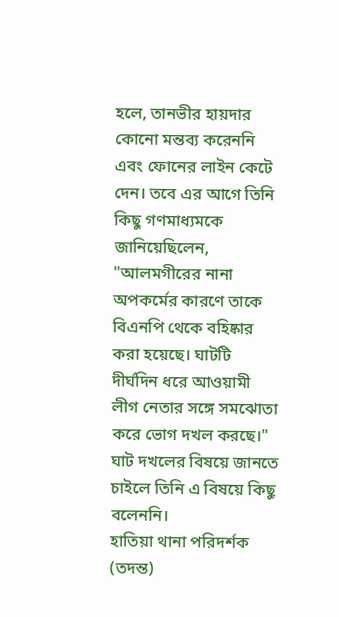হলে, তানভীর হায়দার কোনো মন্তব্য করেননি এবং ফোনের লাইন কেটে দেন। তবে এর আগে তিনি কিছু গণমাধ্যমকে জানিয়েছিলেন, "আলমগীরের নানা অপকর্মের কারণে তাকে বিএনপি থেকে বহিষ্কার করা হয়েছে। ঘাটটি দীর্ঘদিন ধরে আওয়ামী লীগ নেতার সঙ্গে সমঝোতা করে ভোগ দখল করছে।" ঘাট দখলের বিষয়ে জানতে চাইলে তিনি এ বিষয়ে কিছু বলেননি।
হাতিয়া থানা পরিদর্শক (তদন্ত)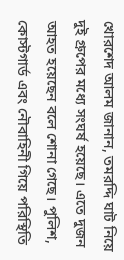খোরশেদ আলম জানান, তমরদ্দি ঘাট নিয়ে দুই গ্রুপের মধ্যে সংঘর্ষ হয়েছে। এতে দুজন আহত হয়েছেন বলে শোনা গেছে। পুলিশ, কোস্টগার্ড এবং নৌবাহিনী গিয়ে পরিস্থিতি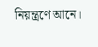নিয়ন্ত্রণে আনে।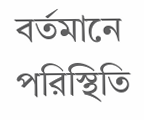বর্তমানে পরিস্থিতি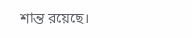শান্ত রয়েছে।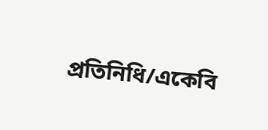প্রতিনিধি/একেবি